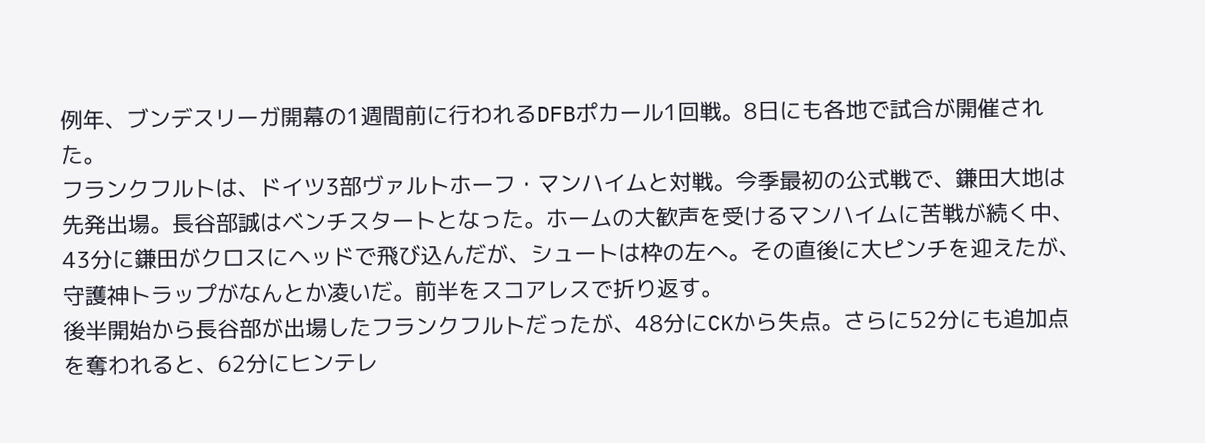例年、ブンデスリーガ開幕の1週間前に行われるDFBポカール1回戦。8日にも各地で試合が開催された。
フランクフルトは、ドイツ3部ヴァルトホーフ・マンハイムと対戦。今季最初の公式戦で、鎌田大地は先発出場。長谷部誠はベンチスタートとなった。ホームの大歓声を受けるマンハイムに苦戦が続く中、43分に鎌田がクロスにヘッドで飛び込んだが、シュートは枠の左へ。その直後に大ピンチを迎えたが、守護神トラップがなんとか凌いだ。前半をスコアレスで折り返す。
後半開始から長谷部が出場したフランクフルトだったが、48分にCKから失点。さらに52分にも追加点を奪われると、62分にヒンテレ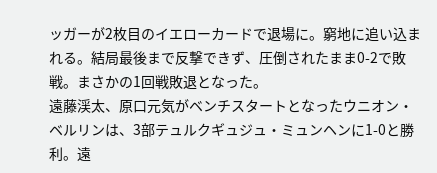ッガーが2枚目のイエローカードで退場に。窮地に追い込まれる。結局最後まで反撃できず、圧倒されたまま0-2で敗戦。まさかの1回戦敗退となった。
遠藤渓太、原口元気がベンチスタートとなったウニオン・ベルリンは、3部テュルクギュジュ・ミュンヘンに1-0と勝利。遠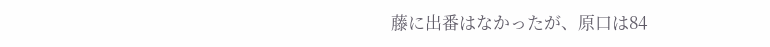藤に出番はなかったが、原口は84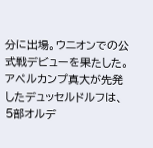分に出場。ウニオンでの公式戦デビューを果たした。
アペルカンプ真大が先発したデュッセルドルフは、5部オルデ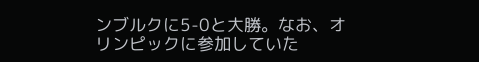ンブルクに5-0と大勝。なお、オリンピックに参加していた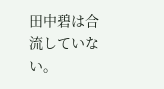田中碧は合流していない。